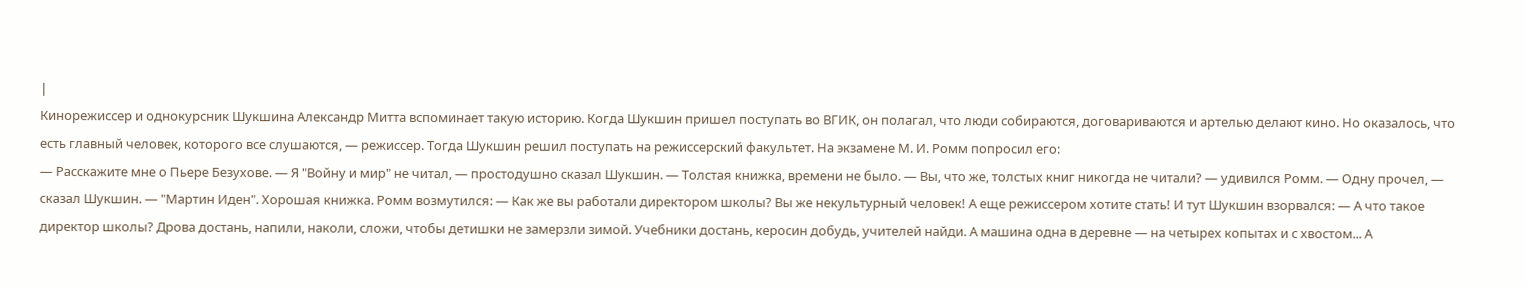|
Кинорежиссер и однокурсник Шукшина Александр Митта вспоминает такую историю. Когда Шукшин пришел поступать во ВГИК, он полагал, что люди собираются, договариваются и артелью делают кино. Но оказалось, что есть главный человек, которого все слушаются, — режиссер. Тогда Шукшин решил поступать на режиссерский факультет. На экзамене М. И. Ромм попросил его:
— Расскажите мне о Пьере Безухове. — Я "Войну и мир" не читал, — простодушно сказал Шукшин. — Толстая книжка, времени не было. — Вы, что же, толстых книг никогда не читали? — удивился Ромм. — Одну прочел, — сказал Шукшин. — "Мартин Иден". Хорошая книжка. Ромм возмутился: — Как же вы работали директором школы? Вы же некультурный человек! А еще режиссером хотите стать! И тут Шукшин взорвался: — А что такое директор школы? Дрова достань, напили, наколи, сложи, чтобы детишки не замерзли зимой. Учебники достань, керосин добудь, учителей найди. А машина одна в деревне — на четырех копытах и с хвостом... А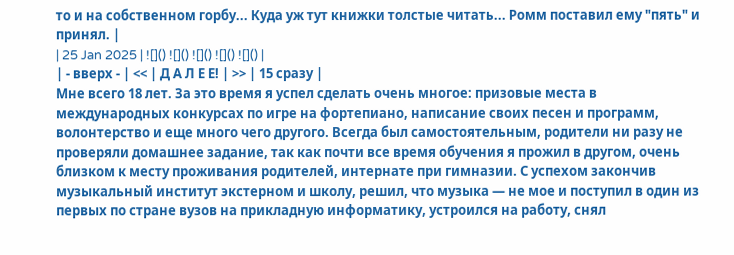то и на собственном горбу... Куда уж тут книжки толстые читать... Ромм поставил ему "пять" и принял. |
| 25 Jan 2025 | ![]() ![]() ![]() ![]() ![]() |
| - вверх - | << | Д А Л Е Е! | >> | 15 сразу |
Мне всего 18 лет. За это время я успел сделать очень многое: призовые места в международных конкурсах по игре на фортепиано, написание своих песен и программ, волонтерство и еще много чего другого. Всегда был самостоятельным, родители ни разу не проверяли домашнее задание, так как почти все время обучения я прожил в другом, очень близком к месту проживания родителей, интернате при гимназии. С успехом закончив музыкальный институт экстерном и школу, решил, что музыка — не мое и поступил в один из первых по стране вузов на прикладную информатику, устроился на работу, снял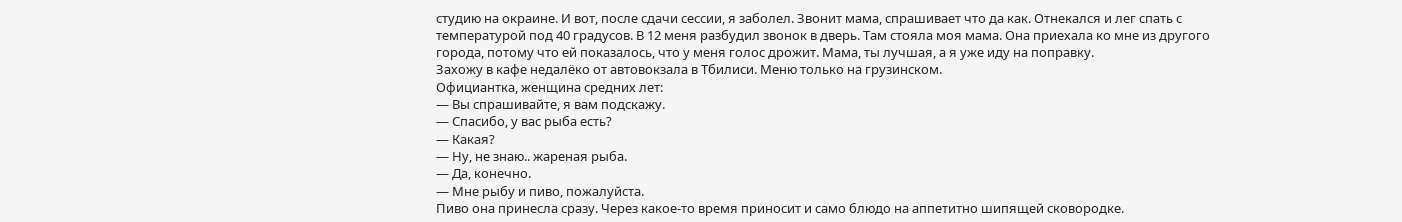студию на окраине. И вот, после сдачи сессии, я заболел. Звонит мама, спрашивает что да как. Отнекался и лег спать с температурой под 40 градусов. В 12 меня разбудил звонок в дверь. Там стояла моя мама. Она приехала ко мне из другого города, потому что ей показалось, что у меня голос дрожит. Мама, ты лучшая, а я уже иду на поправку.
Захожу в кафе недалёко от автовокзала в Тбилиси. Меню только на грузинском.
Официантка, женщина средних лет:
— Вы спрашивайте, я вам подскажу.
— Спасибо, у вас рыба есть?
— Какая?
— Ну, не знаю.. жареная рыба.
— Да, конечно.
— Мне рыбу и пиво, пожалуйста.
Пиво она принесла сразу. Через какое-то время приносит и само блюдо на аппетитно шипящей сковородке.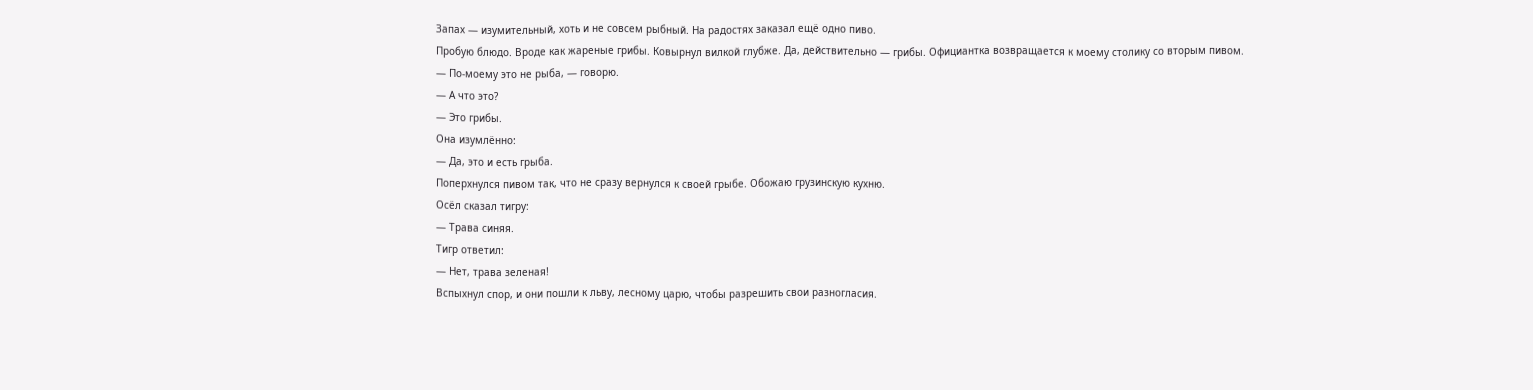Запах — изумительный, хоть и не совсем рыбный. На радостях заказал ещё одно пиво.
Пробую блюдо. Вроде как жареные грибы. Ковырнул вилкой глубже. Да, действительно — грибы. Официантка возвращается к моему столику со вторым пивом.
— По-моему это не рыба, — говорю.
— А что это?
— Это грибы.
Она изумлённо:
— Да, это и есть грыба.
Поперхнулся пивом так, что не сразу вернулся к своей грыбе. Обожаю грузинскую кухню.
Осёл сказал тигру:
— Трава синяя.
Тигр ответил:
— Нет, трава зеленая!
Вспыхнул спор, и они пошли к льву, лесному царю, чтобы разрешить свои разногласия.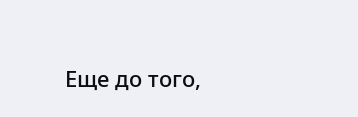Еще до того,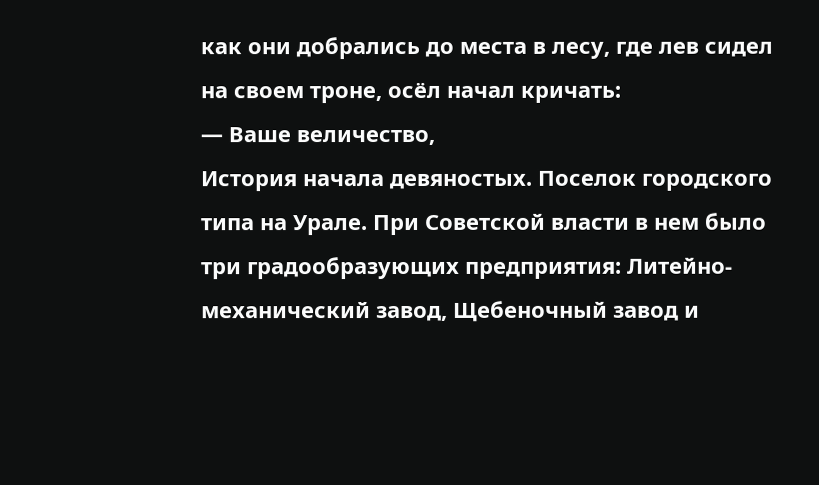как они добрались до места в лесу, где лев сидел на своем троне, осёл начал кричать:
— Ваше величество,
История начала девяностых. Поселок городского типа на Урале. При Советской власти в нем было три градообразующих предприятия: Литейно-механический завод, Щебеночный завод и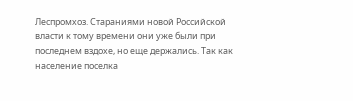Леспромхоз. Стараниями новой Российской власти к тому времени они уже были при последнем вздохе, но еще держались. Так как население поселка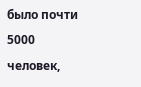было почти 5000 человек,